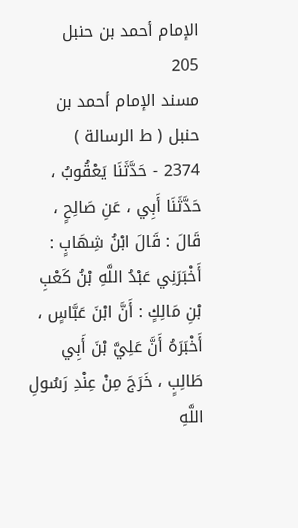الإمام أحمد بن حنبل
205
مسند الإمام أحمد بن حنبل ( ط الرسالة )
2374 - حَدَّثَنَا يَعْقُوبُ ، حَدَّثَنَا أَبِي ، عَنِ صَالِحٍ ، قَالَ : قَالَ ابْنُ شِهَابٍ : أَخْبَرَنِي عَبْدُ اللَّهِ بْنُ كَعْبِ بْنِ مَالِكٍ : أَنَّ ابْنَ عَبَّاسٍ ، أَخْبَرَهُ أَنَّ عَلِيَّ بْنَ أَبِي طَالِبٍ ، خَرَجَ مِنْ عِنْدِ رَسُولِ اللَّهِ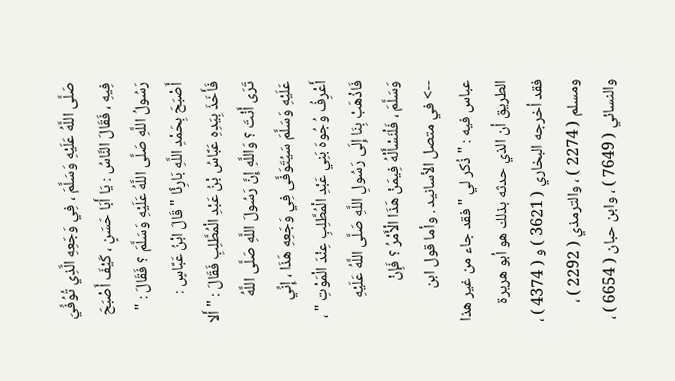صَلَّى اللَّهُ عَلَيْهِ وَسَلَّمَ ، فِي وَجَعِهِ الَّذِي تُوُفِّيَ فِيهِ ، فَقَالَ النَّاسُ : يَا أَبَا حَسَنٍ ، كَيْفَ أَصْبَحَ رَسُولُ اللَّهِ صَلَّى اللَّهُ عَلَيْهِ وَسَلَّمَ ؟ فَقَالَ : " أَصْبَحَ بِحَمْدِ اللَّهِ بَارِئًا " قَالَ ابْنُ عَبَّاسٍ : فَأَخَذَ بِيَدِهِ عَبَّاسُ بْنُ عَبْدِ الْمُطَّلِبِ فَقَالَ : " أَلا تَرَى أَنْتَ ؟ وَاللَّهِ إِنَّ رَسُولَ اللَّهِ صَلَّى اللَّهُ عَلَيْهِ وَسَلَّمَ سَيُتَوَفَّى فِي وَجَعِهِ هَذَا ، إِنِّي أَعْرِفُ وُجُوهَ بَنِي عَبْدِ الْمُطَّلِبِ عِنْدَ الْمَوْتِ " ، فَاذْهَبْ بِنَا إِلَى رَسُولِ اللَّهِ صَلَّى اللَّهُ عَلَيْهِ وَسَلَّمَ ، فَلْنَسْأَلْهُ فِيمَنْ هَذَا الْأَمْرُ ؟ فَإِنْ
--> في متصل الأسانيد . وأما قول ابن عباس فيه : " ذُكر لي " فقد جاء من غير هذا الطريق أن الذي حدثه بذلك هو أبو هريرة فقد أخرجه البخاري ( 3621 ) و ( 4374 ) ، ومسلم ( 2274 ) ، والترمذي ( 2292 ) ، والنسائي ( 7649 ) ، وابن حبان ( 6654 ) ،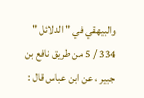والبيهقي في " الدلائل " 334 / 5 من طريق نافع بن جبير ، عن ابن عباس قال :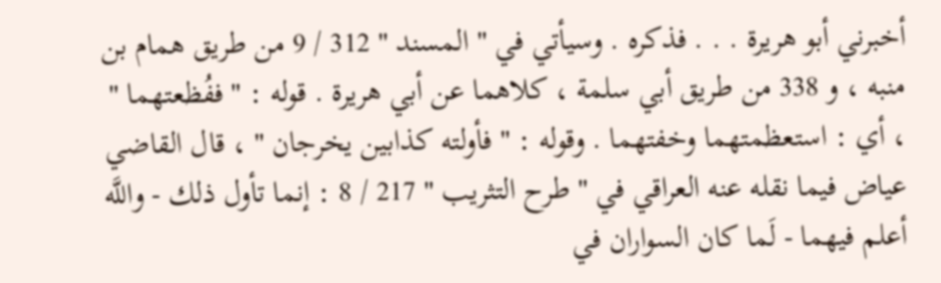أخبرني أبو هريرة . . . فذكره . وسيأتي في " المسند " 312 / 9 من طريق همام بن منبه ، و 338 من طريق أبي سلمة ، كلاهما عن أبي هريرة . قوله : " ففُظعتهما " ، أي : استعظمتهما وخفتهما . وقوله : " فأولته كذابين يخرجان " ، قال القاضي عياض فيما نقله عنه العراقي في " طرح التثريب " 217 / 8 : إنما تأول ذلك - واللَّه أعلم فيهما - لَما كان السواران في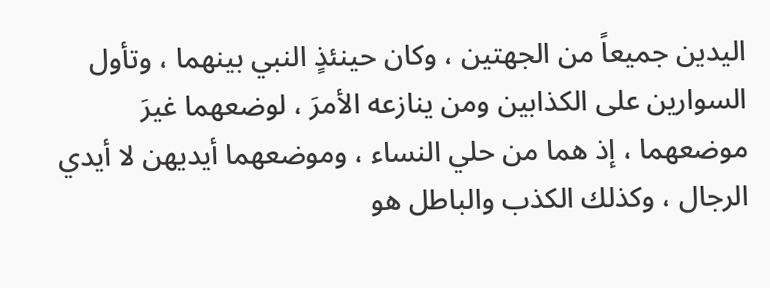اليدين جميعاً من الجهتين ، وكان حينئذٍ النبي بينهما ، وتأول السوارين على الكذابين ومن ينازعه الأمرَ ، لوضعهما غيرَ موضعهما ، إذ هما من حلي النساء ، وموضعهما أيديهن لا أيدي الرجال ، وكذلك الكذب والباطل هو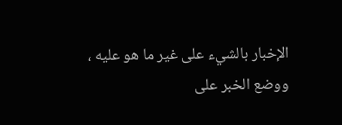الإخبار بالشيء على غير ما هو عليه ، ووضع الخبر على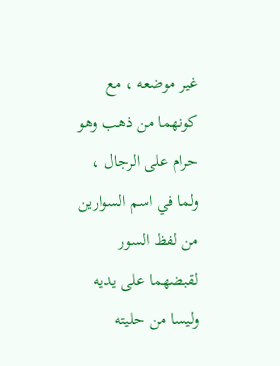غير موضعه ، مع كونهما من ذهب وهو حرام على الرجال ، ولما في اسم السوارين من لفظ السور لقبضهما على يديه وليسا من حليته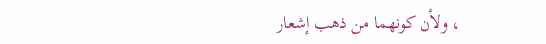، ولأن كونهما من ذهب إشعار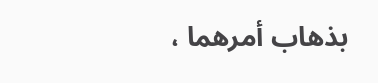بذهاب أمرهما ،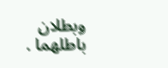وبطلان باطلهما .